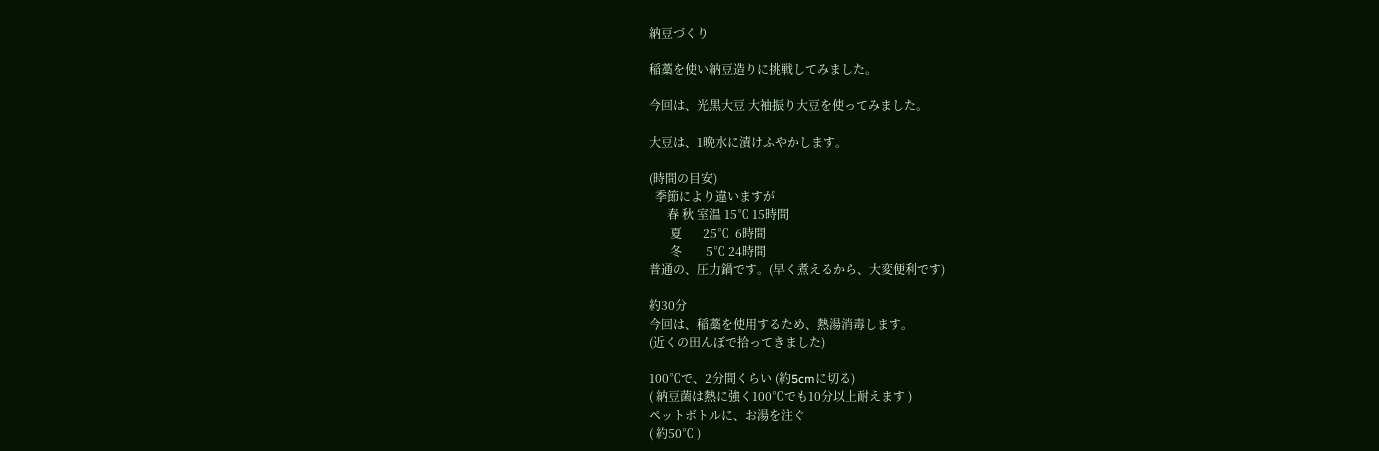納豆づくり

稲藁を使い納豆造りに挑戦してみました。

今回は、光黒大豆 大袖振り大豆を使ってみました。

大豆は、1晩水に漬けふやかします。

(時間の目安)
  季節により違いますが
      春 秋 室温 15℃ 15時間
       夏       25℃  6時間
       冬        5℃ 24時間
普通の、圧力鍋です。(早く煮えるから、大変便利です)

約30分
今回は、稲藁を使用するため、熱湯消毒します。
(近くの田んぼで拾ってきました)

100℃で、2分間くらい (約5cmに切る)
( 納豆菌は熱に強く100℃でも10分以上耐えます )
ペットボトルに、お湯を注ぐ
( 約50℃ )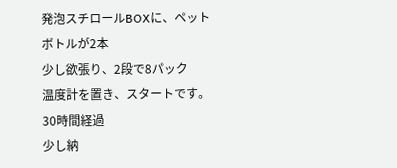発泡スチロールBOXに、ペットボトルが2本
少し欲張り、2段で8パック
温度計を置き、スタートです。
30時間経過
少し納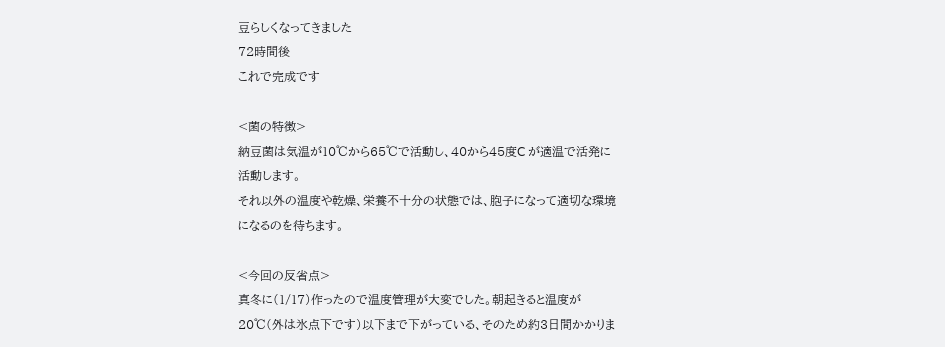豆らしくなってきました
72時間後
これで完成です

<菌の特徴>
納豆菌は気温が10℃から65℃で活動し、40から45度C が適温で活発に活動します。
それ以外の温度や乾燥、栄養不十分の状態では、胞子になって適切な環境になるのを待ちます。

<今回の反省点>
真冬に(1/17)作ったので温度管理が大変でした。朝起きると温度が20℃(外は氷点下です)以下まで下がっている、そのため約3日間かかりま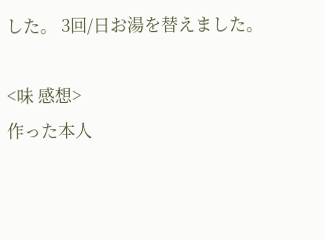した。 3回/日お湯を替えました。

<味 感想>
作った本人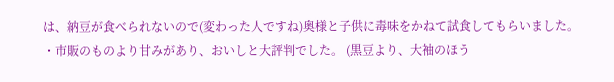は、納豆が食べられないので(変わった人ですね)奥様と子供に毒味をかねて試食してもらいました。
・市販のものより甘みがあり、おいしと大評判でした。 (黒豆より、大袖のほう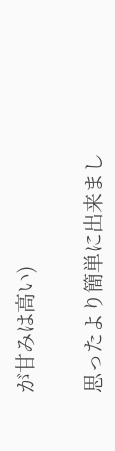が甘みは高い)

思ったより簡単に出来まし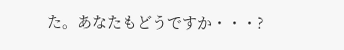た。あなたもどうですか・・・?